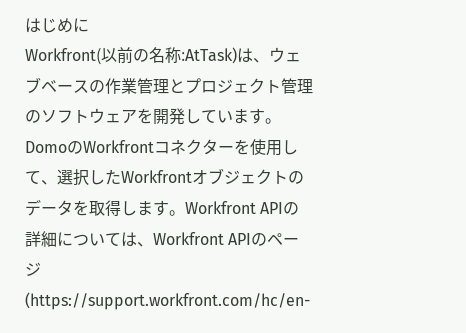はじめに
Workfront(以前の名称:AtTask)は、ウェブベースの作業管理とプロジェクト管理のソフトウェアを開発しています。DomoのWorkfrontコネクターを使用して、選択したWorkfrontオブジェクトのデータを取得します。Workfront APIの詳細については、Workfront APIのページ(https://support.workfront.com/hc/en-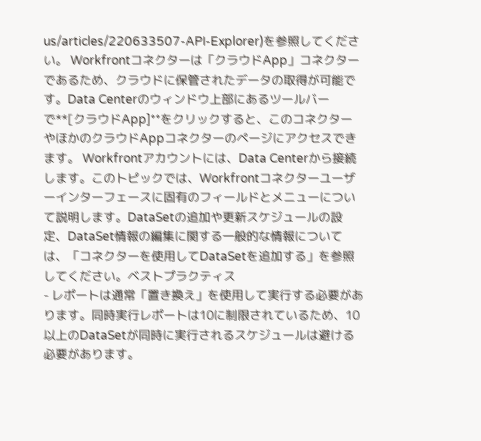us/articles/220633507-API-Explorer)を参照してください。 Workfrontコネクターは「クラウドApp」コネクターであるため、クラウドに保管されたデータの取得が可能です。Data Centerのウィンドウ上部にあるツールバーで**[クラウドApp]**をクリックすると、このコネクターやほかのクラウドAppコネクターのページにアクセスできます。 Workfrontアカウントには、Data Centerから接続します。このトピックでは、Workfrontコネクターユーザーインターフェースに固有のフィールドとメニューについて説明します。DataSetの追加や更新スケジュールの設定、DataSet情報の編集に関する一般的な情報については、「コネクターを使用してDataSetを追加する」を参照してください。ベストプラクティス
- レポートは通常「置き換え」を使用して実行する必要があります。同時実行レポートは10に制限されているため、10以上のDataSetが同時に実行されるスケジュールは避ける必要があります。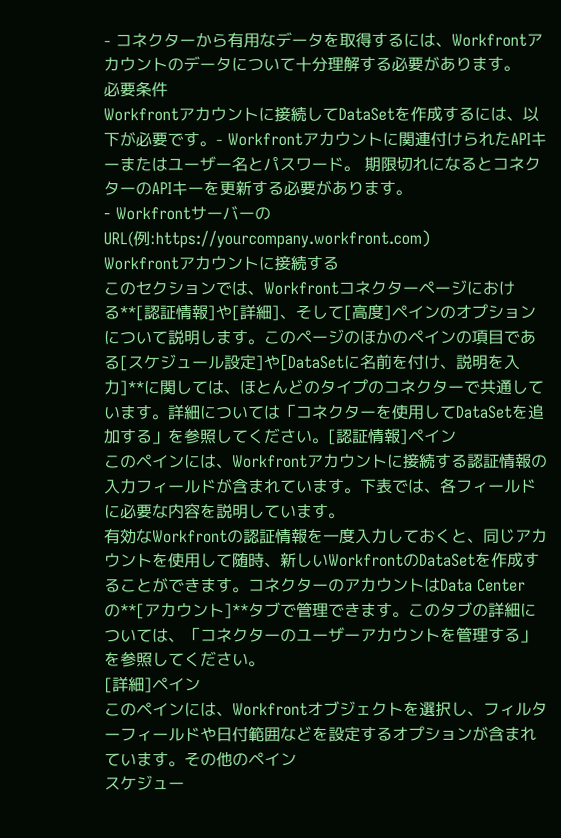- コネクターから有用なデータを取得するには、Workfrontアカウントのデータについて十分理解する必要があります。
必要条件
Workfrontアカウントに接続してDataSetを作成するには、以下が必要です。- Workfrontアカウントに関連付けられたAPIキーまたはユーザー名とパスワード。 期限切れになるとコネクターのAPIキーを更新する必要があります。
- WorkfrontサーバーのURL(例:https://yourcompany.workfront.com)
Workfrontアカウントに接続する
このセクションでは、Workfrontコネクターページにおける**[認証情報]や[詳細]、そして[高度]ペインのオプションについて説明します。このページのほかのペインの項目である[スケジュール設定]や[DataSetに名前を付け、説明を入力]**に関しては、ほとんどのタイプのコネクターで共通しています。詳細については「コネクターを使用してDataSetを追加する」を参照してください。[認証情報]ペイン
このペインには、Workfrontアカウントに接続する認証情報の入力フィールドが含まれています。下表では、各フィールドに必要な内容を説明しています。
有効なWorkfrontの認証情報を一度入力しておくと、同じアカウントを使用して随時、新しいWorkfrontのDataSetを作成することができます。コネクターのアカウントはData Centerの**[アカウント]**タブで管理できます。このタブの詳細については、「コネクターのユーザーアカウントを管理する」を参照してください。
[詳細]ペイン
このペインには、Workfrontオブジェクトを選択し、フィルターフィールドや日付範囲などを設定するオプションが含まれています。その他のペイン
スケジュー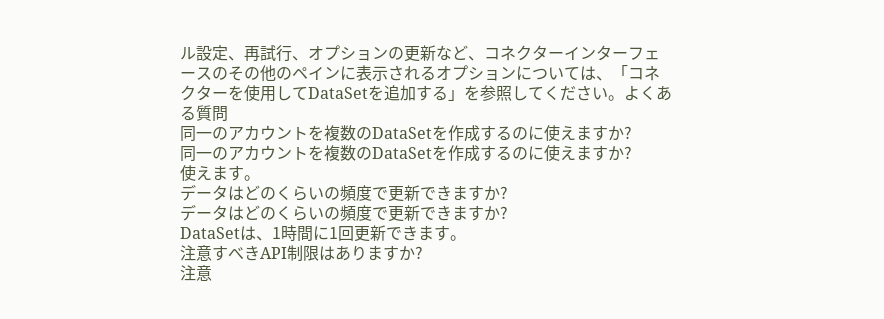ル設定、再試行、オプションの更新など、コネクターインターフェースのその他のペインに表示されるオプションについては、「コネクターを使用してDataSetを追加する」を参照してください。よくある質問
同一のアカウントを複数のDataSetを作成するのに使えますか?
同一のアカウントを複数のDataSetを作成するのに使えますか?
使えます。
データはどのくらいの頻度で更新できますか?
データはどのくらいの頻度で更新できますか?
DataSetは、1時間に1回更新できます。
注意すべきAPI制限はありますか?
注意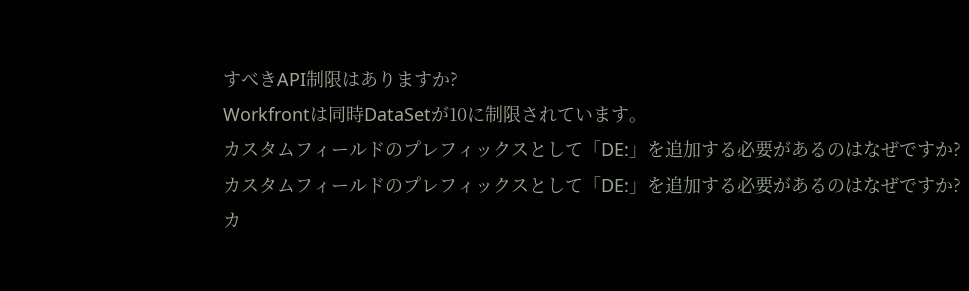すべきAPI制限はありますか?
Workfrontは同時DataSetが10に制限されています。
カスタムフィールドのプレフィックスとして「DE:」を追加する必要があるのはなぜですか?
カスタムフィールドのプレフィックスとして「DE:」を追加する必要があるのはなぜですか?
カ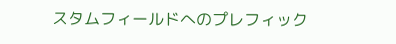スタムフィールドへのプレフィック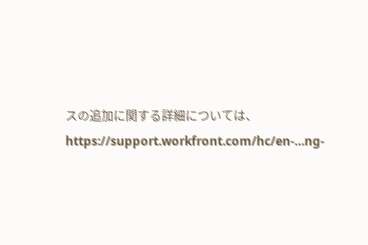スの追加に関する詳細については、https://support.workfront.com/hc/en-…ng-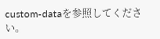custom-dataを参照してください。